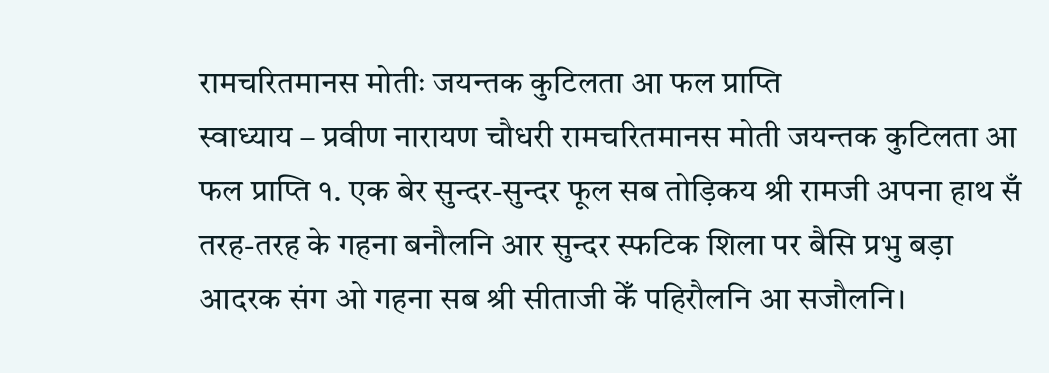रामचरितमानस मोतीः जयन्तक कुटिलता आ फल प्राप्ति
स्वाध्याय – प्रवीण नारायण चौधरी रामचरितमानस मोती जयन्तक कुटिलता आ फल प्राप्ति १. एक बेर सुन्दर-सुन्दर फूल सब तोड़िकय श्री रामजी अपना हाथ सँ तरह-तरह के गहना बनौलनि आर सुन्दर स्फटिक शिला पर बैसि प्रभु बड़ा आदरक संग ओ गहना सब श्री सीताजी केँ पहिरौलनि आ सजौलनि।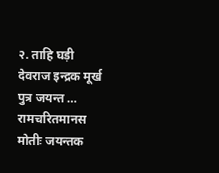२. ताहि घड़ी देवराज इन्द्रक मूर्ख पुत्र जयन्त … रामचरितमानस मोतीः जयन्तक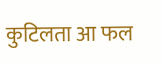कुटिलता आ फल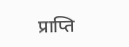प्राप्ति